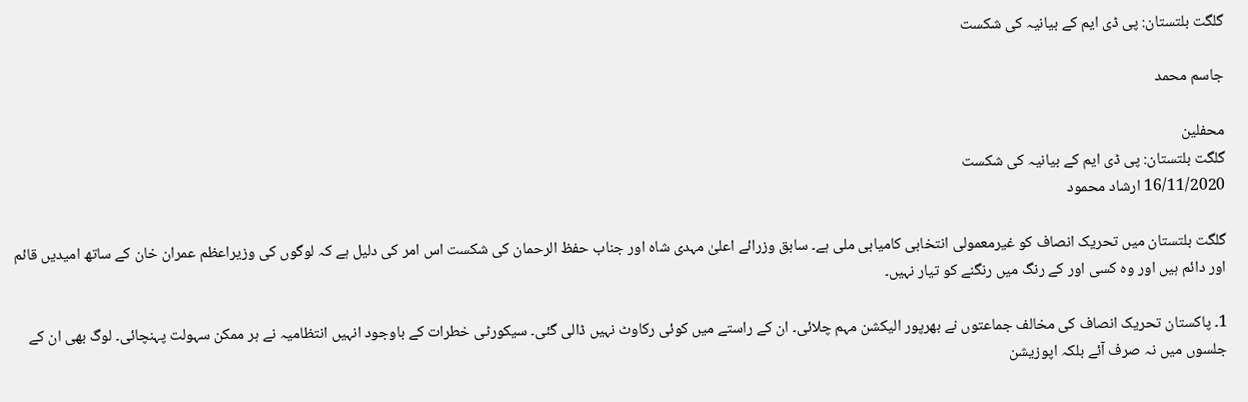گلگت بلتستان: پی ڈی ایم کے بیانیہ کی شکست

جاسم محمد

محفلین
گلگت بلتستان: پی ڈی ایم کے بیانیہ کی شکست
16/11/2020 ارشاد محمود

گلگت بلتستان میں تحریک انصاف کو غیرمعمولی انتخابی کامیابی ملی ہے۔ سابق وزرائے اعلیٰ مہدی شاہ اور جناب حفظ الرحمان کی شکست اس امر کی دلیل ہے کہ لوگوں کی وزیراعظم عمران خان کے ساتھ امیدیں قائم اور دائم ہیں اور وہ کسی اور کے رنگ میں رنگنے کو تیار نہیں۔

1۔ پاکستان تحریک انصاف کی مخالف جماعتوں نے بھرپور الیکشن مہم چلائی۔ ان کے راستے میں کوئی رکاوٹ نہیں ڈالی گئی۔ سیکورٹی خطرات کے باوجود انہیں انتظامیہ نے ہر ممکن سہولت پہنچائی۔ لوگ بھی ان کے جلسوں میں نہ صرف آئے بلکہ اپوزیشن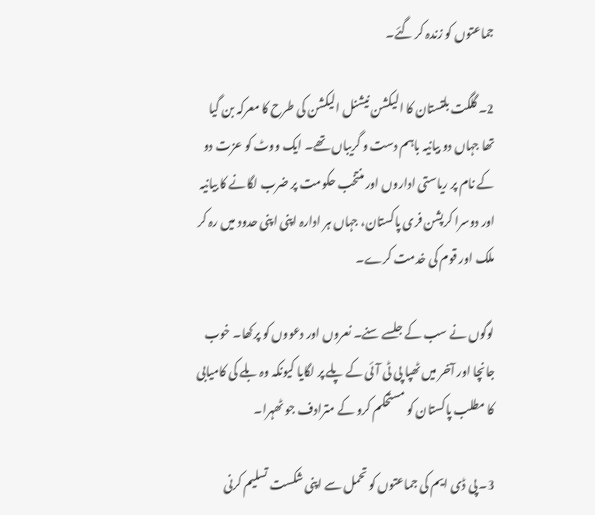جماعتوں کو زندہ کر گئے۔

2۔ گلگت بلتستان کا الیکشن نیشنل الیکشن کی طرح کا معرکہ بن گیا تھا جہاں دو بیانیہ باہم دست و گریباں تھے۔ ایک ووٹ کو عزت دو کے نام پر ریاستی اداروں اور منتخب حکومت پر ضرب لگانے کا بیانیہ اور دوسرا کرپشن فری پاکستان، جہاں ہر ادارہ اپنی اپنی حدود میں رہ کر ملک اور قوم کی خدمت کرے۔

لوگوں نے سب کے جلسے سنے۔ نعروں اور دعووں کو پرکھا۔ خوب جانچا اور آخر میں ٹھپا پی ٹی آئی کے پلے پر لگایا کیونکہ وہ بلے کی کامیابی کا مطلب پاکستان کو مستحکم کرو کے مترادف جو ٹھہرا۔

3۔ پی ڈی ایم کی جماعتوں کو تحمل سے اپنی شکست تسلیم کرنی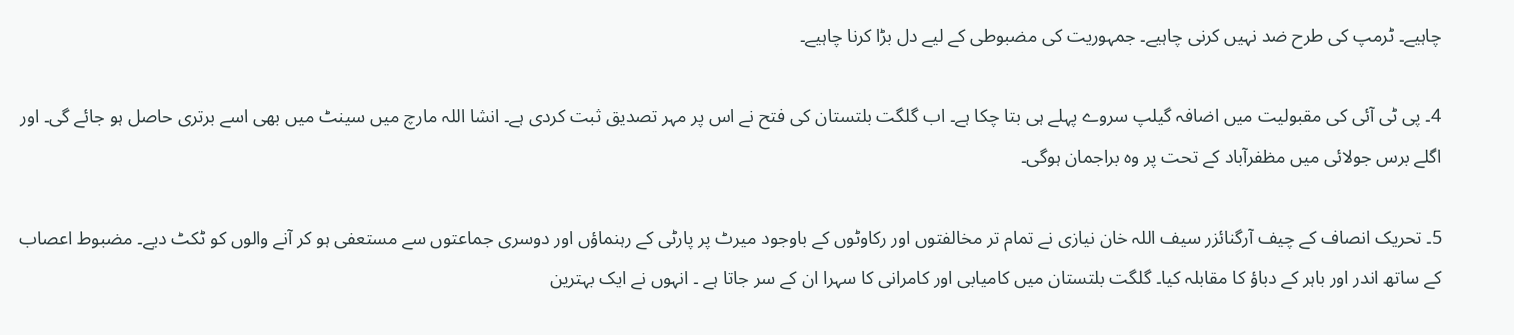چاہیے۔ ٹرمپ کی طرح ضد نہیں کرنی چاہیے۔ جمہوریت کی مضبوطی کے لیے دل بڑا کرنا چاہیے۔

4۔ پی ٹی آئی کی مقبولیت میں اضافہ گیلپ سروے پہلے ہی بتا چکا ہے۔ اب گلگت بلتستان کی فتح نے اس پر مہر تصدیق ثبت کردی ہے۔ انشا اللہ مارچ میں سینٹ میں بھی اسے برتری حاصل ہو جائے گی۔ اور اگلے برس جولائی میں مظفرآباد کے تحت پر وہ براجمان ہوگی۔

5۔ تحریک انصاف کے چیف آرگنائزر سیف اللہ خان نیازی نے تمام تر مخالفتوں اور رکاوٹوں کے باوجود میرٹ پر پارٹی کے رہنماؤں اور دوسری جماعتوں سے مستعفی ہو کر آنے والوں کو ٹکٹ دیے۔ مضبوط اعصاب کے ساتھ اندر اور باہر کے دباؤ کا مقابلہ کیا۔ گلگت بلتستان میں کامیابی اور کامرانی کا سہرا ان کے سر جاتا ہے ۔ انہوں نے ایک بہترین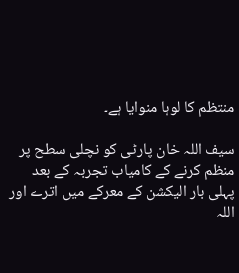منتظم کا لوہا منوایا ہے۔

سیف اللہ خان پارٹی کو نچلی سطح پر منظم کرنے کے کامیاب تجربہ کے بعد پہلی بار الیکشن کے معرکے میں اترے اور اللہ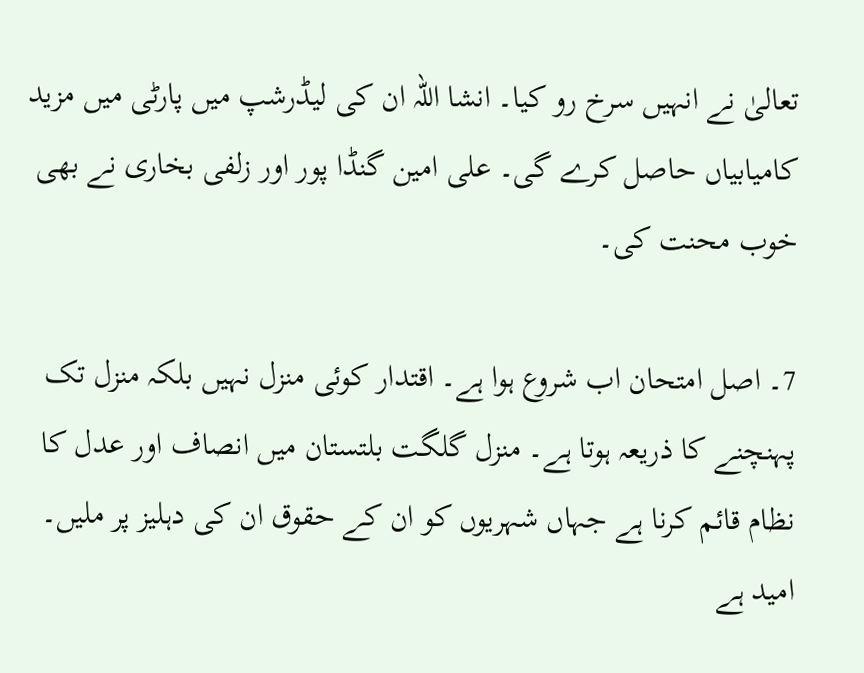تعالیٰ نے انہیں سرخ رو کیا۔ انشا اللہ ان کی لیڈرشپ میں پارٹی میں مزید کامیابیاں حاصل کرے گی۔ علی امین گنڈا پور اور زلفی بخاری نے بھی خوب محنت کی۔

7۔ اصل امتحان اب شروع ہوا ہے۔ اقتدار کوئی منزل نہیں بلکہ منزل تک پہنچنے کا ذریعہ ہوتا ہے۔ منزل گلگت بلتستان میں انصاف اور عدل کا نظام قائم کرنا ہے جہاں شہریوں کو ان کے حقوق ان کی دہلیز پر ملیں۔ امید ہے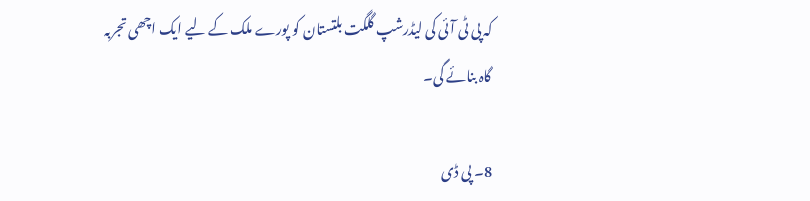کہ پی ٹی آئی کی لیڈرشپ گلگت بلتستان کو پورے ملک کے لیے ایک اچھی تجربہ گاہ بنائے گی۔

8۔ پی ڈی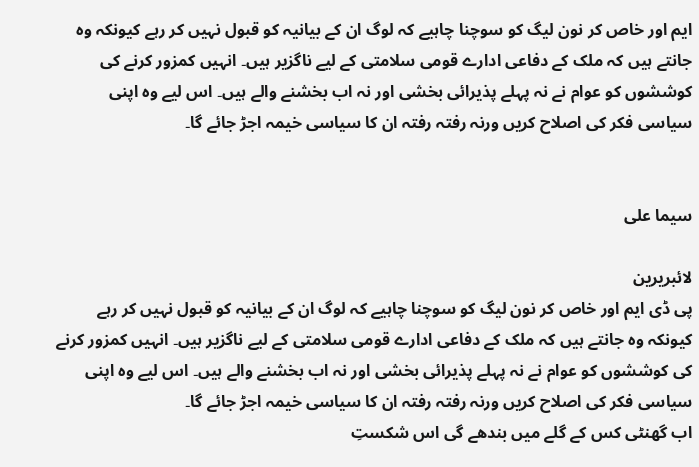ایم اور خاص کر نون لیگ کو سوچنا چاہیے کہ لوگ ان کے بیانیہ کو قبول نہیں کر رہے کیونکہ وہ جانتے ہیں کہ ملک کے دفاعی ادارے قومی سلامتی کے لیے ناگزیر ہیں۔ انہیں کمزور کرنے کی کوششوں کو عوام نے نہ پہلے پذیرائی بخشی اور نہ اب بخشنے والے ہیں۔ اس لیے وہ اپنی سیاسی فکر کی اصلاح کریں ورنہ رفتہ رفتہ ان کا سیاسی خیمہ اجڑ جائے گا۔


سیما علی

لائبریرین
پی ڈی ایم اور خاص کر نون لیگ کو سوچنا چاہیے کہ لوگ ان کے بیانیہ کو قبول نہیں کر رہے کیونکہ وہ جانتے ہیں کہ ملک کے دفاعی ادارے قومی سلامتی کے لیے ناگزیر ہیں۔ انہیں کمزور کرنے کی کوششوں کو عوام نے نہ پہلے پذیرائی بخشی اور نہ اب بخشنے والے ہیں۔ اس لیے وہ اپنی سیاسی فکر کی اصلاح کریں ورنہ رفتہ رفتہ ان کا سیاسی خیمہ اجڑ جائے گا۔
اب گھنٹی کس کے گلے میں بندھے گی اس شکستِ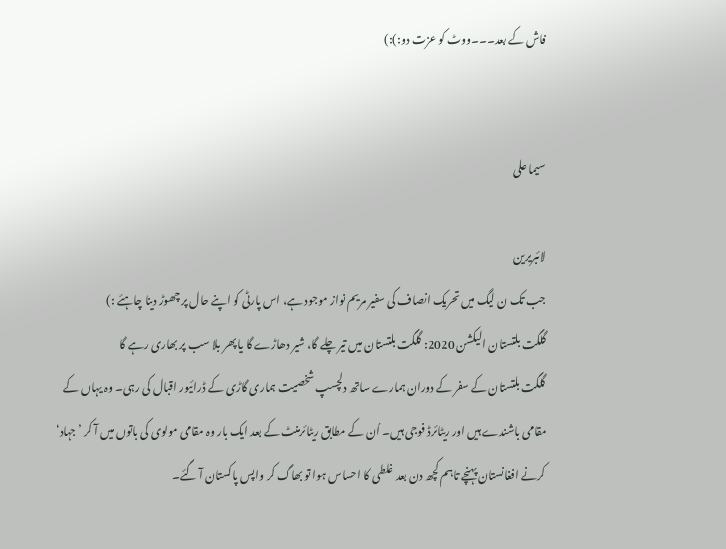فاش کے بعد۔۔۔ووٹ کو عزت دو:):)


سیما علی

لائبریرین
جب تک ن لیگ میں تحریک انصاف کی سفیر مریم نواز موجود ہے، اس پارٹی کو اپنے حال پر چھوڑ دینا چاہئے :)
گلگت بلتستان الیکشن 2020: گلگت بلتستان میں تیر چلے گا، شیر دھاڑے گا یا پھر بلا سب پر بھاری رہے گا
گلگت بلتستان کے سفر کے دوران ہمارے ساتھ دلچسپ شخصیت ہماری گاڑی کے ڈرائیور اقبال کی رہی۔ وہ یہاں کے مقامی باشندے ہیں اور ریٹائرڈ فوجی ہیں۔ اُن کے مطابق ریٹائرمنٹ کے بعد ایک بار وہ مقامی مولوی کی باتوں میں آ کر ’جہاد‘ کرنے افغانستان پہنچے تاہم کچھ دن بعد غلطی کا احساس ہوا تو بھاگ کر واپس پاکستان آ گئے۔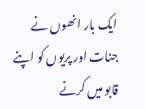ایک بار انھوں نے جنات اور پریوں کو اپنے قابو میں کرنے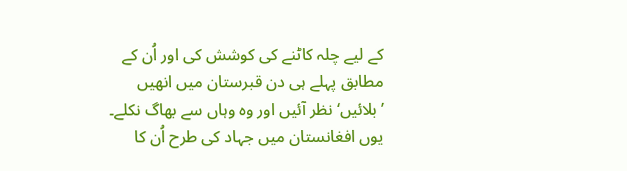کے لیے چلہ کاٹنے کی کوشش کی اور اُن کے مطابق پہلے ہی دن قبرستان میں انھیں ’بلائیں‘ نظر آئیں اور وہ وہاں سے بھاگ نکلے۔ یوں افغانستان میں جہاد کی طرح اُن کا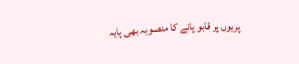پریوں پر قابو پانے کا منصوبہ بھی پایہ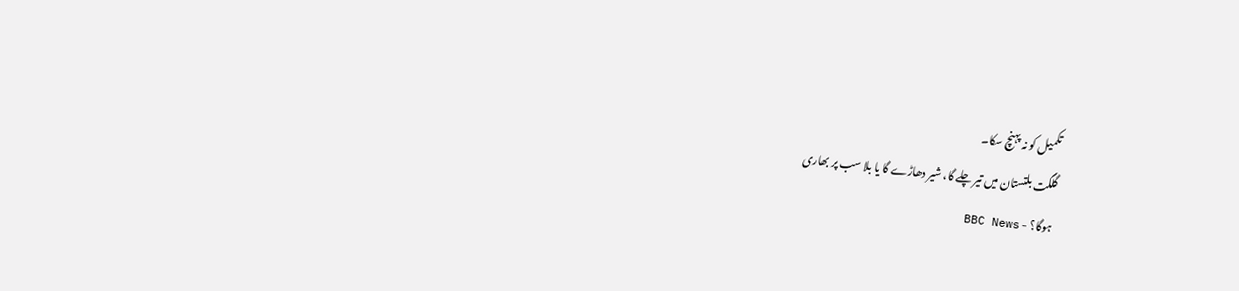تکمیل کو نہ پہنچ سکا۔
گلگت بلتستان میں تیر چلے گا، شیر دھاڑے گا یا بلا سب پر بھاری
ہوگا؟ - BBC News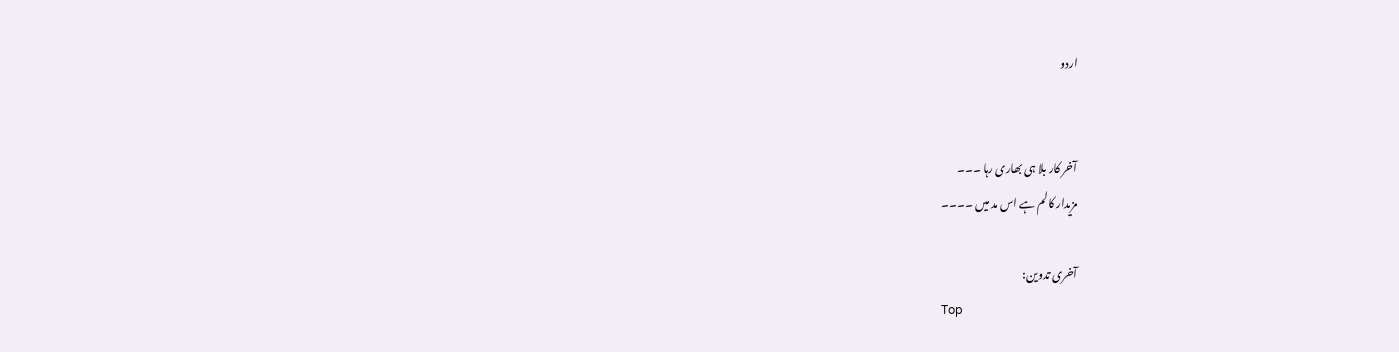اردو


آخر کار بلا ہی بھاری رہا ۔۔۔
مزیدار کالم ہے اس مد میں ۔۔۔۔

آخری تدوین:
Top